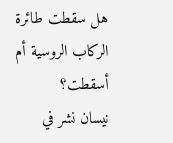هل سقطت طائرة الركاب الروسية أم أسقطت؟
نيسان نشر في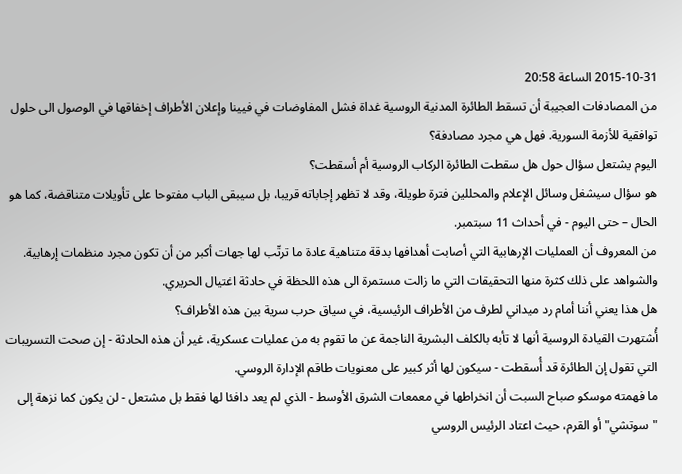2015-10-31 الساعة 20:58
من المصادفات العجيبة أن تسقط الطائرة المدنية الروسية غداة فشل المفاوضات في فيينا وإعلان الأطراف إخفاقها في الوصول الى حلول توافقية للأزمة السورية. فهل هي مجرد مصادفة؟
اليوم يشتعل سؤال حول هل سقطت الطائرة الركاب الروسية أم أسقطت؟
هو سؤال سيشغل وسائل الإعلام والمحللين فترة طويلة، وقد لا تظهر إجاباته قريبا، بل سيبقى الباب مفتوحا على تأويلات متناقضة، كما هو الحال – حتى اليوم - في أحداث 11 سبتمبر.
من المعروف أن العمليات الإرهابية التي أصابت أهدافها بدقة متناهية عادة ما ترتّب لها جهات أكبر من أن تكون مجرد منظمات إرهابية. والشواهد على ذلك كثرة منها التحقيقات التي ما زالت مستمرة الى هذه اللحظة في حادثة اغتيال الحريري.
هل هذا يعني أننا أمام رد ميداني لطرف من الأطراف الرئيسية، في سياق حرب سرية بين هذه الأطراف؟
أُشتهرت القيادة الروسية أنها لا تأبه بالكلف البشرية الناجمة عن ما تقوم به من عمليات عسكرية، غير أن هذه الحادثة - إن صحت التسريبات التي تقول إن الطائرة قد أُسقطت - سيكون لها أثر كبير على معنويات طاقم الإدارة الروسي.
ما فهمته موسكو صباح السبت أن انخراطها في معمعات الشرق الأوسط - الذي لم يعد دافئا لها فقط بل مشتعل - لن يكون كما نزهة إلى "سوتشي" أو القرم، حيث اعتاد الرئيس الروسي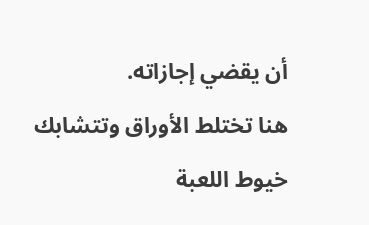أن يقضي إجازاته.
هنا تختلط الأوراق وتتشابك خيوط اللعبة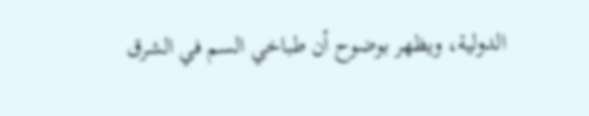الدولية، ويظهر بوضوح أن طباخي السم في الشرق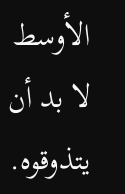الأوسط لا بد أن يتذوقوه.